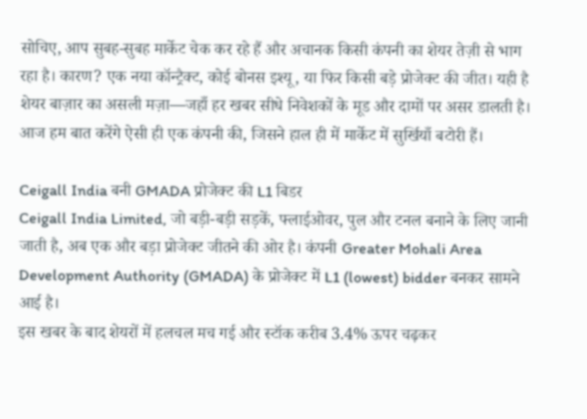सोचिए, आप सुबह-सुबह मार्केट चेक कर रहे हैं और अचानक किसी कंपनी का शेयर तेज़ी से भाग रहा है। कारण? एक नया कॉन्ट्रैक्ट, कोई बोनस इश्यू, या फिर किसी बड़े प्रोजेक्ट की जीत। यही है शेयर बाज़ार का असली मज़ा—जहाँ हर खबर सीधे निवेशकों के मूड और दामों पर असर डालती है। आज हम बात करेंगे ऐसी ही एक कंपनी की, जिसने हाल ही में मार्केट में सुर्खियाँ बटोरी हैं।

Ceigall India बनी GMADA प्रोजेक्ट की L1 बिडर
Ceigall India Limited, जो बड़ी-बड़ी सड़कें, फ्लाईओवर, पुल और टनल बनाने के लिए जानी जाती है, अब एक और बड़ा प्रोजेक्ट जीतने की ओर है। कंपनी Greater Mohali Area Development Authority (GMADA) के प्रोजेक्ट में L1 (lowest) bidder बनकर सामने आई है।
इस खबर के बाद शेयरों में हलचल मच गई और स्टॉक करीब 3.4% ऊपर चढ़कर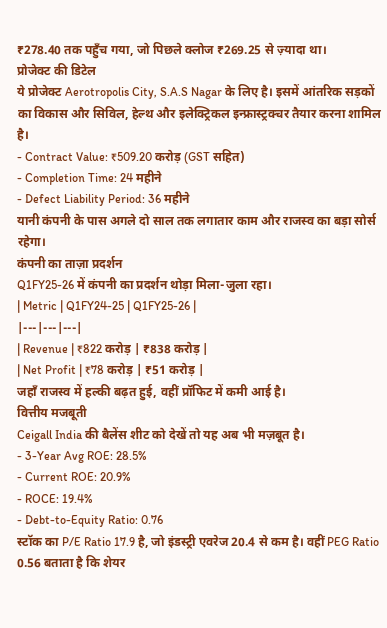₹278.40 तक पहुँच गया, जो पिछले क्लोज ₹269.25 से ज़्यादा था।
प्रोजेक्ट की डिटेल
ये प्रोजेक्ट Aerotropolis City, S.A.S Nagar के लिए है। इसमें आंतरिक सड़कों का विकास और सिविल, हेल्थ और इलेक्ट्रिकल इन्फ्रास्ट्रक्चर तैयार करना शामिल है।
- Contract Value: ₹509.20 करोड़ (GST सहित)
- Completion Time: 24 महीने
- Defect Liability Period: 36 महीने
यानी कंपनी के पास अगले दो साल तक लगातार काम और राजस्व का बड़ा सोर्स रहेगा।
कंपनी का ताज़ा प्रदर्शन
Q1FY25-26 में कंपनी का प्रदर्शन थोड़ा मिला-जुला रहा।
| Metric | Q1FY24-25 | Q1FY25-26 |
|---|---|---|
| Revenue | ₹822 करोड़ | ₹838 करोड़ |
| Net Profit | ₹78 करोड़ | ₹51 करोड़ |
जहाँ राजस्व में हल्की बढ़त हुई, वहीं प्रॉफिट में कमी आई है।
वित्तीय मजबूती
Ceigall India की बैलेंस शीट को देखें तो यह अब भी मज़बूत है।
- 3-Year Avg ROE: 28.5%
- Current ROE: 20.9%
- ROCE: 19.4%
- Debt-to-Equity Ratio: 0.76
स्टॉक का P/E Ratio 17.9 है, जो इंडस्ट्री एवरेज 20.4 से कम है। वहीं PEG Ratio 0.56 बताता है कि शेयर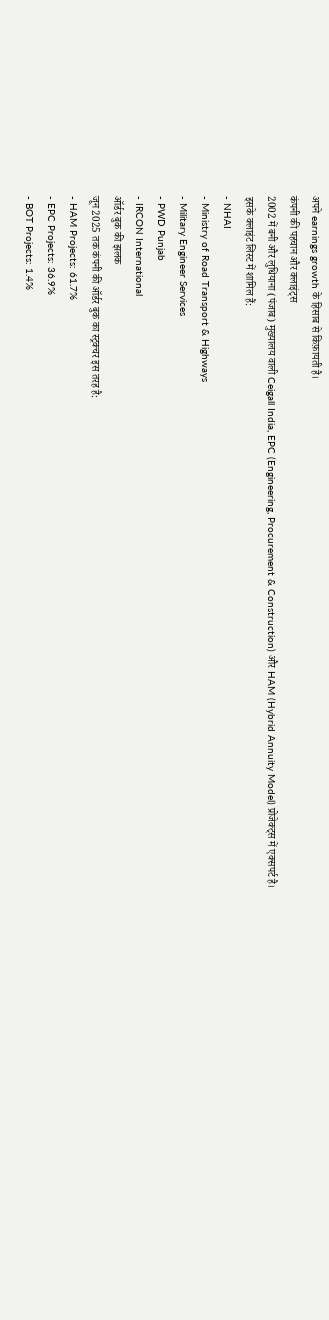अपने earnings growth के हिसाब से किफ़ायती है।
कंपनी की पहचान और क्लाइंट्स
2002 में बनी और लुधियाना (पंजाब) मुख्यालय वाली Ceigall India, EPC (Engineering, Procurement & Construction) और HAM (Hybrid Annuity Model) प्रोजेक्ट्स में एक्सपर्ट है।
इसके क्लाइंट लिस्ट में शामिल हैं:
- NHAI
- Ministry of Road Transport & Highways
- Military Engineer Services
- PWD Punjab
- IRCON International
ऑर्डर बुक की झलक
जून 2025 तक कंपनी की ऑर्डर बुक का स्ट्रक्चर इस तरह है:
- HAM Projects: 61.7%
- EPC Projects: 36.9%
- BOT Projects: 1.4%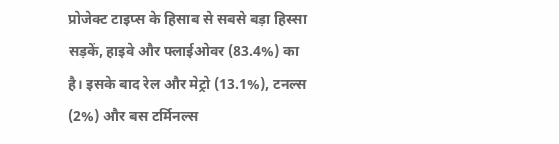प्रोजेक्ट टाइप्स के हिसाब से सबसे बड़ा हिस्सा सड़कें, हाइवे और फ्लाईओवर (83.4%) का है। इसके बाद रेल और मेट्रो (13.1%), टनल्स (2%) और बस टर्मिनल्स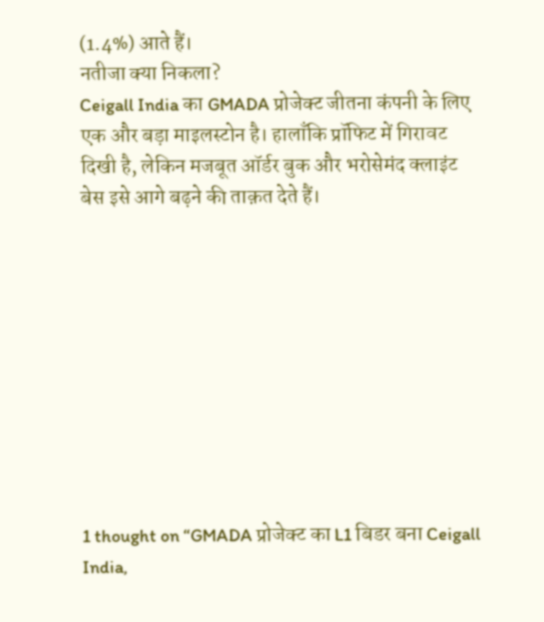(1.4%) आते हैं।
नतीजा क्या निकला?
Ceigall India का GMADA प्रोजेक्ट जीतना कंपनी के लिए एक और बड़ा माइलस्टोन है। हालाँकि प्रॉफिट में गिरावट दिखी है, लेकिन मजबूत ऑर्डर बुक और भरोसेमंद क्लाइंट बेस इसे आगे बढ़ने की ताक़त देते हैं।










1 thought on “GMADA प्रोजेक्ट का L1 बिडर बना Ceigall India,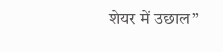शेयर में उछाल”